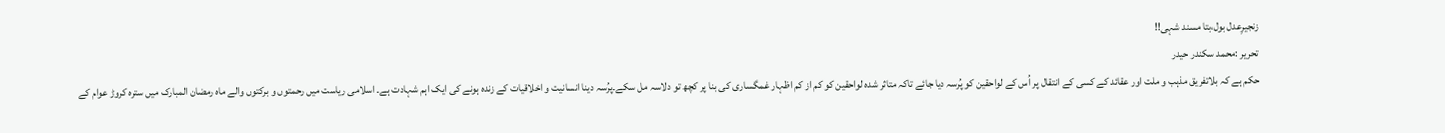زنجیرِعدل بول،بتا مسند شہی!!
تحریر :محمد سکندر حیدر
حکم ہے کہ بلاتفریق مذہب و ملت اور عقائد کے کسی کے انتقال پر اُس کے لواحقین کو پُرسہ دیا جائے تاکہ متاثر شدہ لواحقین کو کم از کم اظہار غمگساری کی بنا پر کچھ تو دلاسہ مل سکے۔پرُسہ دینا انسانیت و اخلاقیات کے زندہ ہونے کی ایک اہم شہادت ہے۔ اسلامی ریاست میں رحمتوں و برکتوں والے ماہ رمضان المبارک میں سترہ کروڑ عوام کے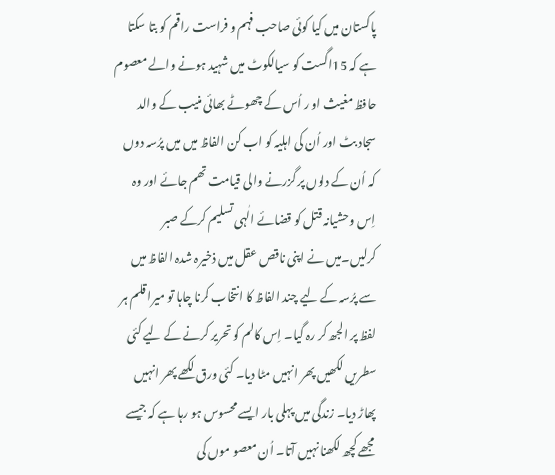پاکستان میں کیا کوئی صاحب فہم و فراست راقم کو بتا سکتا ہے کہ 15اگست کو سیالکوٹ میں شہید ہونے والے معصوم حافظ مغیث او ر اُس کے چھوٹے بھائی منیب کے والد سجاد بٹ اور اُن کی اہلیہ کو اب کن الفاظ میں میں پرُسہ دوں کہ اُن کے دلوں پر گزرنے والی قیامت تھم جائے اور وہ اِس وحشیانہ قتل کو قضائے الٰہی تسلیم کرکے صبر کرلیں۔میں نے اپنی ناقص عقل میں ذخیرہ شدہ الفاظ میں سے پرُسہ کے لیے چند الفاظ کا انتخاب کرنا چاہا تو میرا قلم ہر لفظ پر الجھ کر رہ گیا۔ اِس کالم کو تحریر کرنے کے لیے کئی سطریں لکھیں پھر انہیں مٹا دیا۔ کئی ورق لکھے پھر انہیں پھاڑ دیا۔ زندگی میں پہلی بار ایسے محسوس ہو رہا ہے کہ جیسے مجھے کچھ لکھنا نہیں آتا۔ اُن معصو موں کی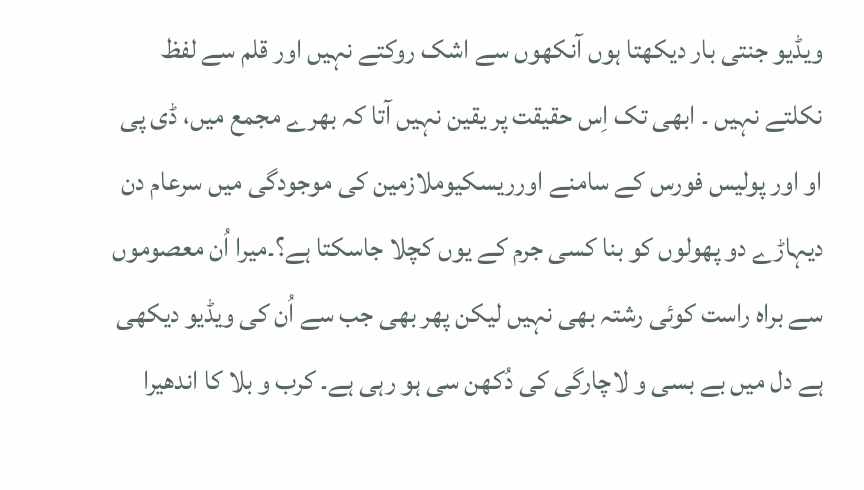ویڈیو جنتی بار دیکھتا ہوں آنکھوں سے اشک روکتے نہیں اور قلم سے لفظ نکلتے نہیں ۔ ابھی تک اِس حقیقت پر یقین نہیں آتا کہ بھرے مجمع میں، ڈی پی او اور پولیس فورس کے سامنے اورریسکیوملازمین کی موجودگی میں سرعام دن دیہاڑے دو پھولوں کو بنا کسی جرم کے یوں کچلا جاسکتا ہے؟۔میرا اُن معصوموں سے براہ راست کوئی رشتہ بھی نہیں لیکن پھر بھی جب سے اُن کی ویڈیو دیکھی ہے دل میں بے بسی و لاچارگی کی دُکھن سی ہو رہی ہے۔ کرب و بلا کا اندھیرا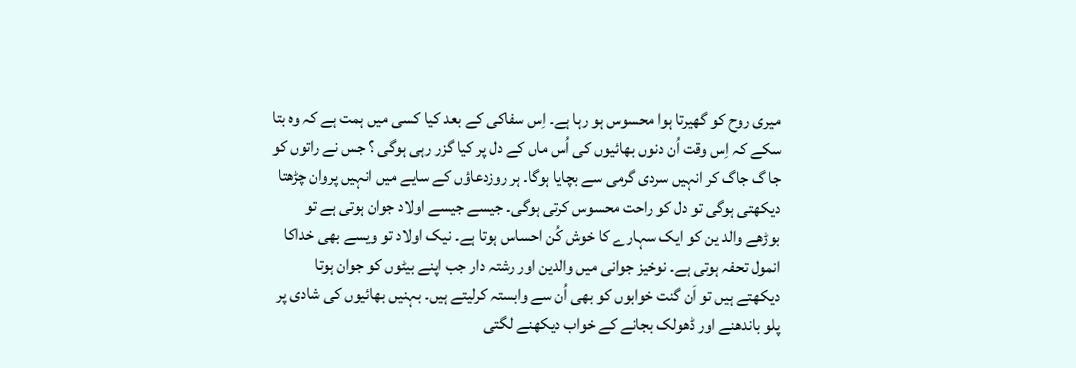میری روح کو گھیرتا ہوا محسوس ہو رہا ہے۔ اِس سفاکی کے بعد کیا کسی میں ہمت ہے کہ وہ بتا سکے کہ اِس وقت اُن دنوں بھائیوں کی اُس ماں کے دل پر کیا گزر رہی ہوگی ؟ جس نے راتوں کو جا گ جاگ کر انہیں سردی گرمی سے بچایا ہوگا۔ ہر روزدعاؤں کے سایے میں انہیں پروان چڑھتا دیکھتی ہوگی تو دل کو راحت محسوس کرتی ہوگی۔ جیسے جیسے اولاد جوان ہوتی ہے تو بوڑھے والد ین کو ایک سہارے کا خوش کُن احساس ہوتا ہے۔ نیک اولاد تو ویسے بھی خداکا انمول تحفہ ہوتی ہے۔ نوخیز جوانی میں والدین اور رشتہ دار جب اپنے بیٹوں کو جوان ہوتا دیکھتے ہیں تو اَن گنت خوابوں کو بھی اُن سے وابستہ کرلیتے ہیں۔ بہنیں بھائیوں کی شادی پر پلو باندھنے اور ڈھولک بجانے کے خواب دیکھنے لگتی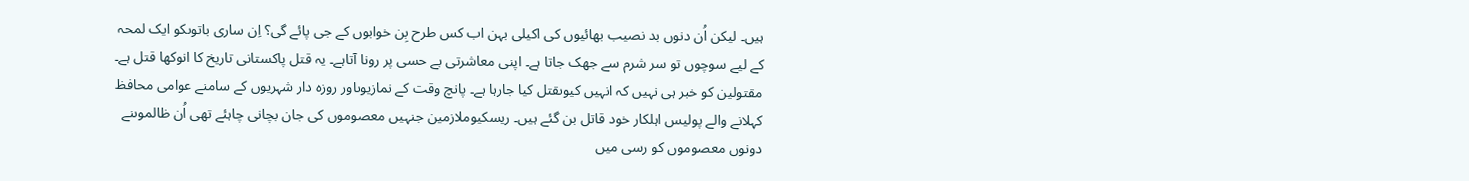ہیں۔ لیکن اُن دنوں بد نصیب بھائیوں کی اکیلی بہن اب کس طرح بِن خوابوں کے جی پائے گی؟ اِن ساری باتوںکو ایک لمحہ کے لیے سوچوں تو سر شرم سے جھک جاتا ہے۔ اپنی معاشرتی بے حسی پر رونا آتاہے۔ یہ قتل پاکستانی تاریخ کا انوکھا قتل ہے۔ مقتولین کو خبر ہی نہیں کہ انہیں کیوںقتل کیا جارہا ہے۔ پانچ وقت کے نمازیوںاور روزہ دار شہریوں کے سامنے عوامی محافظ کہلانے والے پولیس اہلکار خود قاتل بن گئے ہیں۔ ریسکیوملازمین جنہیں معصوموں کی جان بچانی چاہئے تھی اُن ظالموںنے دونوں معصوموں کو رسی میں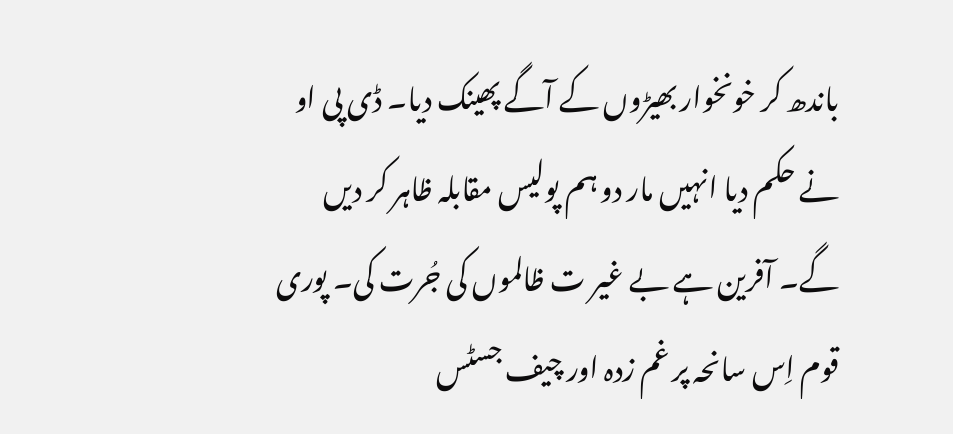باندھ کر خونخوار بھیڑوں کے آگے پھینک دیا۔ ڈی پی او نے حکم دیا انہیں مار دو ہم پولیس مقابلہ ظاہر کر دیں گے۔ آفرین ہے بے غیر ت ظالموں کی جُرت کی۔ پوری قوم اِس سانحہ پر غم زدہ اور چیف جسٹس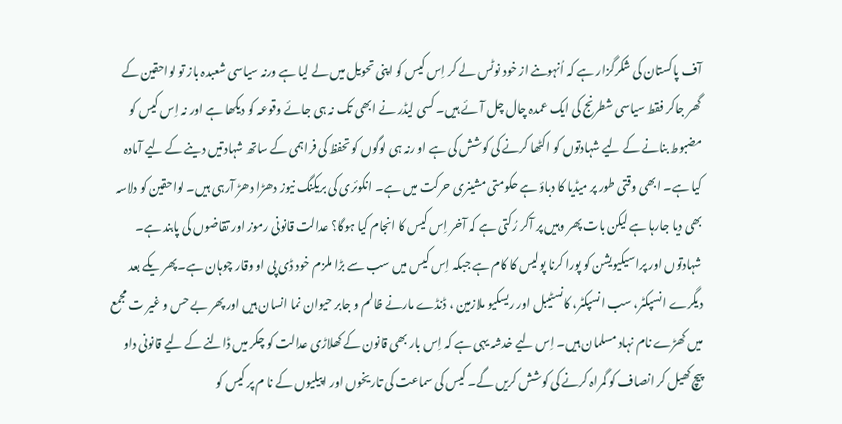آف پاکستان کی شکرگزار ہے کہ اُنہوںنے از خود نوٹس لے کر اِس کیس کو اپنی تحویل میں لے لیا ہے ورنہ سیاسی شعبدہ باز تو لواحقین کے گھر جاکر فقط سیاسی شطرنج کی ایک عمدہ چال چل آئے ہیں۔ کسی لیڈر نے ابھی تک نہ ہی جائے وقوعہ کو دیکھا ہے اور نہ اِس کیس کو مضبوط بنانے کے لیے شہادتوں کو اکٹھا کرنے کی کوشش کی ہے او رنہ ہی لوگوں کو تحفظ کی فراہمی کے ساتھ شہادتیں دینے کے لیے آمادہ کیا ہے۔ ابھی وقتی طور پر میڈیا کا دباؤ ہے حکومتی مشینری حرکت میں ہے۔ انکوئری کی بریکنگ نیوز دھڑا دھڑ آرہی ہیں۔ لواحقین کو دلاسہ بھی دیا جارہا ہے لیکن بات پھر وہیں پر آکر رُکتی ہے کہ آخر اِس کیس کا انجام کیا ہوگا؟ عدالت قانونی رموز اور تقاضوں کی پابند ہے۔ شہادتوں اور پراسیکیویشن کو پورا کرنا پولیس کا کام ہے جبکہ اِس کیس میں سب سے بڑا ملزم خود ڈی پی او وقار چوہان ہے۔پھر یکے بعد دیگرے انسپکٹر، سب انسپکٹر، کانسٹیبل اور ریسکیو ملازمین ، ڈنڈے مارنے ظالم و جابر حیوان نما انسان ہیں اور پھر بے حس و غیر ت مجمع میں کھڑے نام نہاد مسلمان ہیں۔ اِس لیے خدشہ یہی ہے کہ اِس بار بھی قانون کے کھلاڑی عدالت کو چکر میں ڈالنے کے لیے قانونی داو پیچ کھیل کر انصاف کو گمراہ کرنے کی کوشش کریں گے۔ کیس کی سماعت کی تاریخوں اور اپیلیوں کے نا م پر کیس کو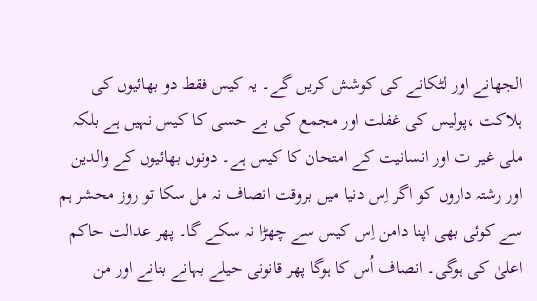الجھانے اور لٹکانے کی کوشش کریں گے۔ یہ کیس فقط دو بھائیوں کی ہلاکت ،پولیس کی غفلت اور مجمع کی بے حسی کا کیس نہیں ہے بلکہ ملی غیر ت اور انسانیت کے امتحان کا کیس ہے۔ دونوں بھائیوں کے والدین اور رشتہ داروں کو اگر اِس دنیا میں بروقت انصاف نہ مل سکا تو روز محشر ہم سے کوئی بھی اپنا دامن اِس کیس سے چھڑا نہ سکے گا۔ پھر عدالت حاکم اعلیٰ کی ہوگی۔ انصاف اُس کا ہوگا پھر قانونی حیلے بہانے بنانے اور من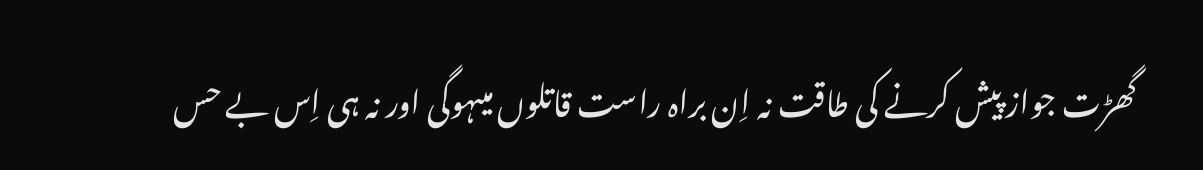گھڑت جواز پیش کرنے کی طاقت نہ اِن براہ راست قاتلوں میںہوگی اور نہ ہی اِس بے حس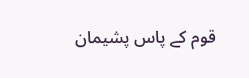قوم کے پاس پشیمان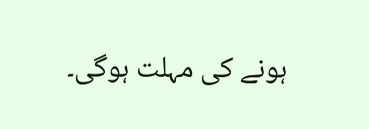ہونے کی مہلت ہوگی۔